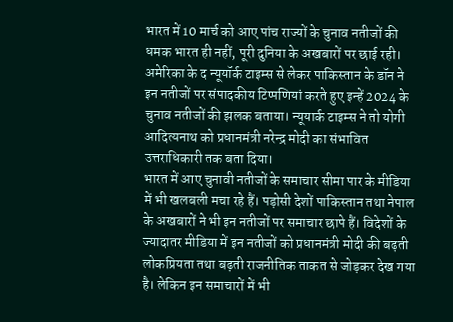भारत में 10 मार्च को आए पांच राज्यों के चुनाव नतीजों की धमक भारत ही नहीं, पूरी दुनिया के अखबारों पर छाई रही। अमेरिका के द न्यूयॉर्क टाइम्स से लेकर पाकिस्तान के डॉन ने इन नतीजों पर संपादकीय टिप्पणियां करते हुए इन्हें 2024 के चुनाव नतीजों की झलक बताया। न्यूयार्क टाइम्स ने तो योगी आदित्यनाथ को प्रधानमंत्री नरेन्द्र मोदी का संभावित उत्तराधिकारी तक बता दिया।
भारत में आए चुनावी नतीजों के समाचार सीमा पार के मीडिया में भी खलबली मचा रहे हैं। पड़ोसी देशों पाकिस्तान तथा नेपाल के अखबारों ने भी इन नतीजों पर समाचार छापे हैं। विदेशों के ज्यादातर मीडिया में इन नतीजों को प्रधानमंत्री मोदी की बढ़ती लोकप्रियता तथा बढ़ती राजनीतिक ताकत से जोड़कर देख गया है। लेकिन इन समाचारों में भी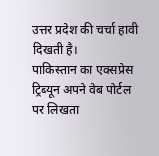उत्तर प्रदेश की चर्चा हावी दिखती है।
पाकिस्तान का एक्सप्रेस ट्रिब्यून अपने वेब पोर्टल पर लिखता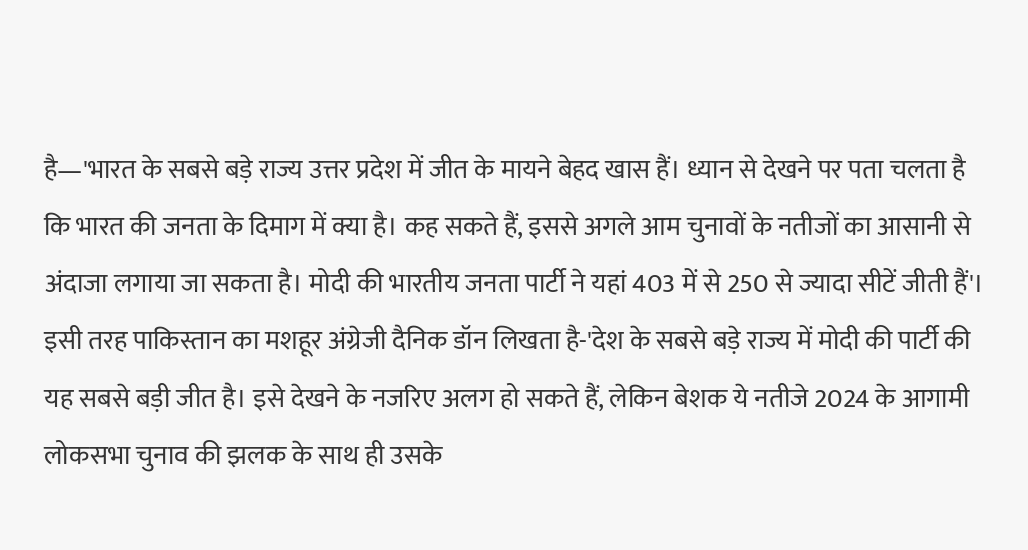है—'भारत के सबसे बड़े राज्य उत्तर प्रदेश में जीत के मायने बेहद खास हैं। ध्यान से देखने पर पता चलता है कि भारत की जनता के दिमाग में क्या है। कह सकते हैं, इससे अगले आम चुनावों के नतीजों का आसानी से अंदाजा लगाया जा सकता है। मोदी की भारतीय जनता पार्टी ने यहां 403 में से 250 से ज्यादा सीटें जीती हैं'।
इसी तरह पाकिस्तान का मशहूर अंग्रेजी दैनिक डॉन लिखता है-'देश के सबसे बड़े राज्य में मोदी की पार्टी की यह सबसे बड़ी जीत है। इसे देखने के नजरिए अलग हो सकते हैं, लेकिन बेशक ये नतीजे 2024 के आगामी लोकसभा चुनाव की झलक के साथ ही उसके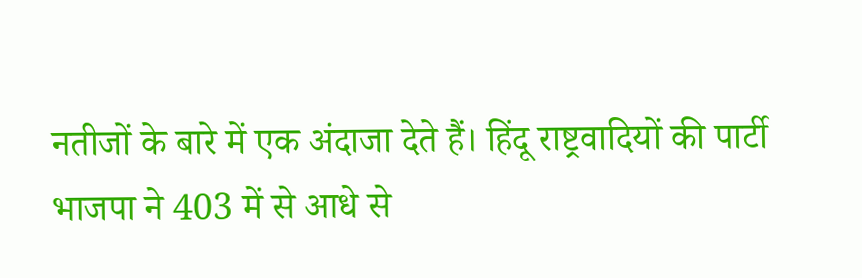नतीजों के बारे में एक अंदाजा देते हैं। हिंदू राष्ट्रवादियों की पार्टी भाजपा ने 403 में से आधे से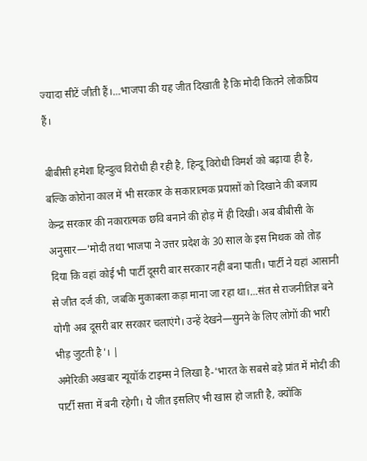ज्यादा सीटें जीती हैं।…भाजपा की यह जीत दिखाती है कि मोदी कितने लोकप्रिय हैं।

बीबीसी हमेशा हिन्दुत्व विरोधी ही रही है, हिन्दू विरोधी विमर्श को बढ़ाया ही है, बल्कि कोरोना काल में भी सरकार के सकारात्मक प्रयासों को दिखाने की बजाय केन्द्र सरकार की नकारात्मक छवि बनाने की होड़ में ही दिखी। अब बीबीसी के अनुसार—'मोदी तथा भाजपा ने उत्तर प्रदेश के 30 साल के इस मिथक को तोड़ दिया कि वहां कोई भी पार्टी दूसरी बार सरकार नहीं बना पाती। पार्टी ने यहां आसानी से जीत दर्ज की, जबकि मुकाबला कड़ा माना जा रहा था।…संत से राजनीतिज्ञ बने योगी अब दूसरी बार सरकार चलाएंगे। उन्हें देखने—सुनने के लिए लोगों की भारी भीड़ जुटती है'। |
अमेरिकी अखबार न्यूयॉर्क टाइम्स ने लिखा है-'भारत के सबसे बड़े प्रांत में मोदी की पार्टी सत्ता में बनी रहेगी। ये जीत इसलिए भी खास हो जाती है, क्योंकि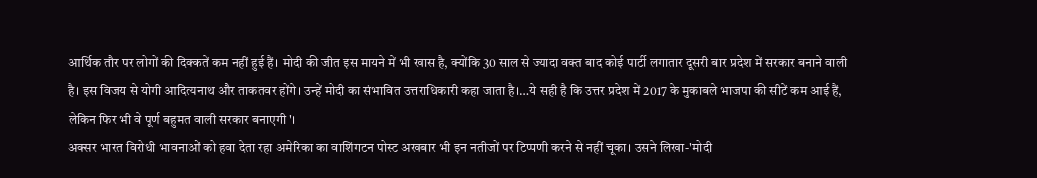आर्थिक तौर पर लोगों की दिक्कतें कम नहीं हुई हैं। मोदी की जीत इस मायने में भी खास है, क्योंकि 30 साल से ज्यादा वक्त बाद कोई पार्टी लगातार दूसरी बार प्रदेश में सरकार बनाने वाली है। इस विजय से योगी आदित्यनाथ और ताकतवर होंगे। उन्हें मोदी का संभावित उत्तराधिकारी कहा जाता है।…ये सही है कि उत्तर प्रदेश में 2017 के मुकाबले भाजपा की सीटें कम आई हैं, लेकिन फिर भी वे पूर्ण बहुमत वाली सरकार बनाएगी'।
अक्सर भारत विरोधी भावनाओं को हवा देता रहा अमेरिका का वाशिंगटन पोस्ट अखबार भी इन नतीजों पर टिप्पणी करने से नहीं चूका। उसने लिखा-'मोदी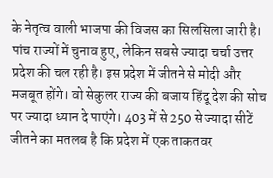के नेतृत्व वाली भाजपा की विजस का सिलसिला जारी है। पांच राज्यों में चुनाव हुए, लेकिन सबसे ज्यादा चर्चा उत्तर प्रदेश की चल रही है। इस प्रदेश में जीतने से मोदी और मजबूत होंगे। वो सेकुलर राज्य की बजाय हिंदू देश की सोच पर ज्यादा ध्यान दे पाएंगे। 403 में से 250 से ज्यादा सीटें जीतने का मतलब है कि प्रदेश में एक ताकतवर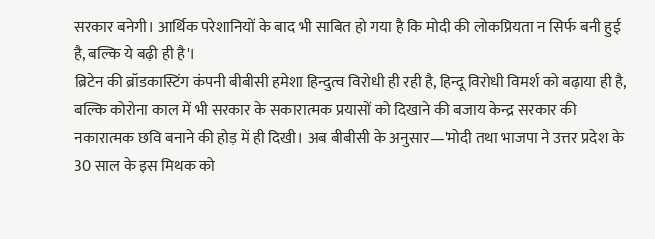सरकार बनेगी। आर्थिक परेशानियों के बाद भी साबित हो गया है कि मोदी की लोकप्रियता न सिर्फ बनी हुई है, बल्कि ये बढ़ी ही है'।
ब्रिटेन की ब्रॉडकास्टिंग कंपनी बीबीसी हमेशा हिन्दुत्व विरोधी ही रही है, हिन्दू विरोधी विमर्श को बढ़ाया ही है, बल्कि कोरोना काल में भी सरकार के सकारात्मक प्रयासों को दिखाने की बजाय केन्द्र सरकार की नकारात्मक छवि बनाने की होड़ में ही दिखी। अब बीबीसी के अनुसार—'मोदी तथा भाजपा ने उत्तर प्रदेश के 30 साल के इस मिथक को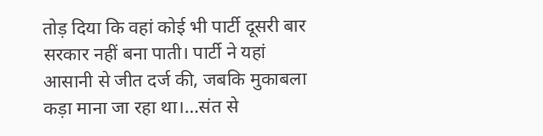तोड़ दिया कि वहां कोई भी पार्टी दूसरी बार सरकार नहीं बना पाती। पार्टी ने यहां आसानी से जीत दर्ज की, जबकि मुकाबला कड़ा माना जा रहा था।…संत से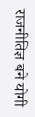राजनीतिज्ञ बने योगी